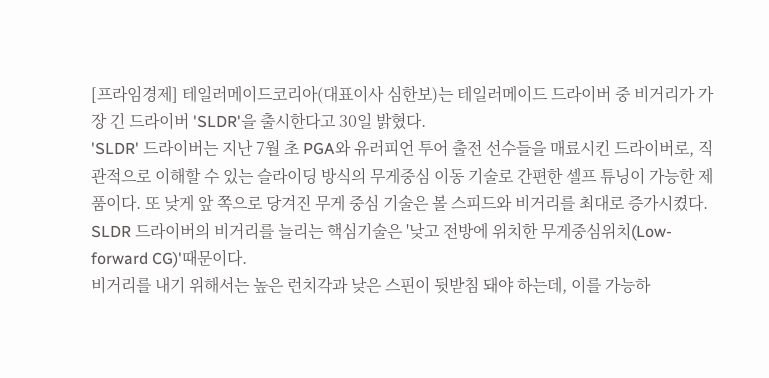[프라임경제] 테일러메이드코리아(대표이사 심한보)는 테일러메이드 드라이버 중 비거리가 가장 긴 드라이버 'SLDR'을 출시한다고 30일 밝혔다.
'SLDR' 드라이버는 지난 7월 초 PGA와 유러피언 투어 출전 선수들을 매료시킨 드라이버로, 직관적으로 이해할 수 있는 슬라이딩 방식의 무게중심 이동 기술로 간편한 셀프 튜닝이 가능한 제품이다. 또 낮게 앞 쪽으로 당겨진 무게 중심 기술은 볼 스피드와 비거리를 최대로 증가시켰다.
SLDR 드라이버의 비거리를 늘리는 핵심기술은 '낮고 전방에 위치한 무게중심위치(Low-forward CG)'때문이다.
비거리를 내기 위해서는 높은 런치각과 낮은 스핀이 뒷받침 돼야 하는데, 이를 가능하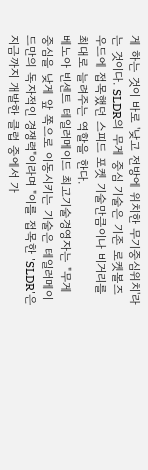게 하는 것이 바로 '낮고 전방에 위치한 무기중심위치'라는 것이다. SLDR의 무게 중심 기술은 기존 로켓볼즈 우드에 접목했던 스피드 포켓 기술만큼이나 비거리를 최대로 늘려주는 역할을 한다.
베노아 빈센트 테일러메이드 최고기술경영자는 "무게 중심을 낮게 앞 쪽으로 이동시키는 기술은 테일러메이드만의 독자적인 경쟁력"이라며 "이를 접목한 'SLDR'은 지금까지 개발한 클럽 중에서 가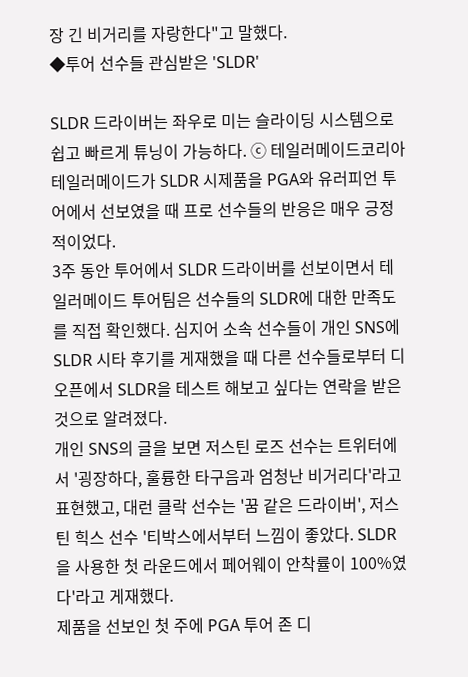장 긴 비거리를 자랑한다"고 말했다.
◆투어 선수들 관심받은 'SLDR'

SLDR 드라이버는 좌우로 미는 슬라이딩 시스템으로 쉽고 빠르게 튜닝이 가능하다. ⓒ 테일러메이드코리아
테일러메이드가 SLDR 시제품을 PGA와 유러피언 투어에서 선보였을 때 프로 선수들의 반응은 매우 긍정적이었다.
3주 동안 투어에서 SLDR 드라이버를 선보이면서 테일러메이드 투어팀은 선수들의 SLDR에 대한 만족도를 직접 확인했다. 심지어 소속 선수들이 개인 SNS에 SLDR 시타 후기를 게재했을 때 다른 선수들로부터 디오픈에서 SLDR을 테스트 해보고 싶다는 연락을 받은 것으로 알려졌다.
개인 SNS의 글을 보면 저스틴 로즈 선수는 트위터에서 '굉장하다, 훌륭한 타구음과 엄청난 비거리다'라고 표현했고, 대런 클락 선수는 '꿈 같은 드라이버', 저스틴 힉스 선수 '티박스에서부터 느낌이 좋았다. SLDR을 사용한 첫 라운드에서 페어웨이 안착률이 100%였다'라고 게재했다.
제품을 선보인 첫 주에 PGA 투어 존 디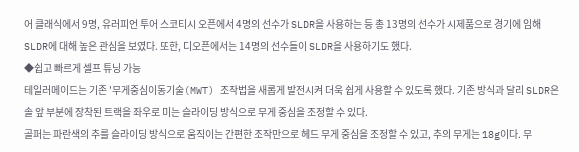어 클래식에서 9명, 유러피언 투어 스코티시 오픈에서 4명의 선수가 SLDR을 사용하는 등 총 13명의 선수가 시제품으로 경기에 임해 SLDR에 대해 높은 관심을 보였다. 또한, 디오픈에서는 14명의 선수들이 SLDR을 사용하기도 했다.
◆쉽고 빠르게 셀프 튜닝 가능
테일러메이드는 기존 '무게중심이동기술(MWT) 조작법을 새롭게 발전시켜 더욱 쉽게 사용할 수 있도록 했다. 기존 방식과 달리 SLDR은 솔 앞 부분에 장착된 트랙을 좌우로 미는 슬라이딩 방식으로 무게 중심을 조정할 수 있다.
골퍼는 파란색의 추를 슬라이딩 방식으로 움직이는 간편한 조작만으로 헤드 무게 중심을 조정할 수 있고, 추의 무게는 18g이다. 무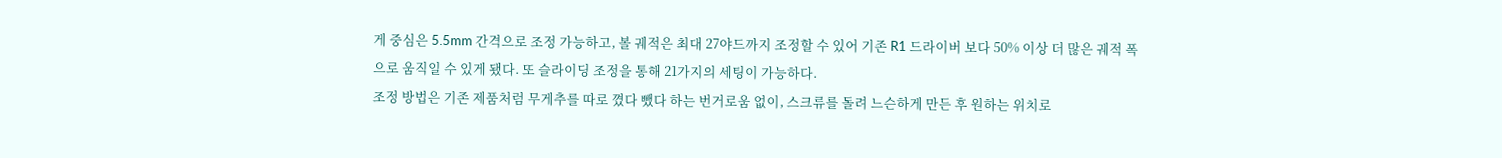게 중심은 5.5mm 간격으로 조정 가능하고, 볼 궤적은 최대 27야드까지 조정할 수 있어 기존 R1 드라이버 보다 50% 이상 더 많은 궤적 폭으로 움직일 수 있게 됐다. 또 슬라이딩 조정을 통해 21가지의 세팅이 가능하다.
조정 방법은 기존 제품처럼 무게추를 따로 꼈다 뺐다 하는 번거로움 없이, 스크류를 돌려 느슨하게 만든 후 원하는 위치로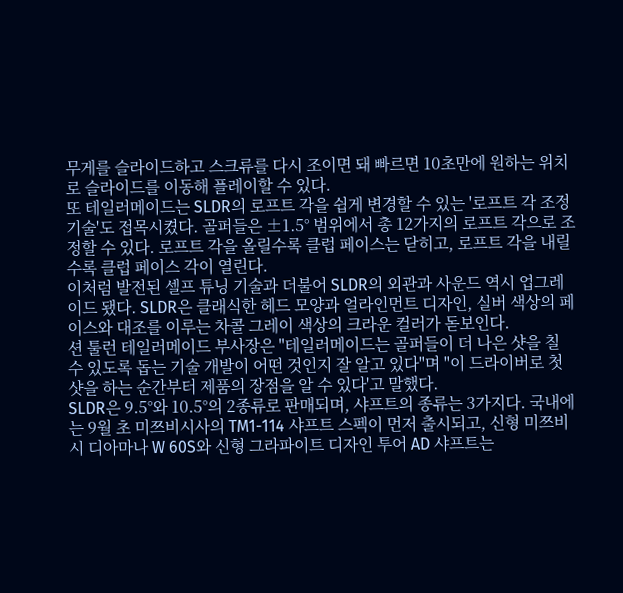무게를 슬라이드하고 스크류를 다시 조이면 돼 빠르면 10초만에 원하는 위치로 슬라이드를 이동해 플레이할 수 있다.
또 테일러메이드는 SLDR의 로프트 각을 쉽게 변경할 수 있는 '로프트 각 조정 기술'도 접목시켰다. 골퍼들은 ±1.5° 범위에서 총 12가지의 로프트 각으로 조정할 수 있다. 로프트 각을 올릴수록 클럽 페이스는 닫히고, 로프트 각을 내릴 수록 클럽 페이스 각이 열린다.
이처럼 발전된 셀프 튜닝 기술과 더불어 SLDR의 외관과 사운드 역시 업그레이드 됐다. SLDR은 클래식한 헤드 모양과 얼라인먼트 디자인, 실버 색상의 페이스와 대조를 이루는 차콜 그레이 색상의 크라운 컬러가 돋보인다.
션 툴런 테일러메이드 부사장은 "테일러메이드는 골퍼들이 더 나은 샷을 칠 수 있도록 돕는 기술 개발이 어떤 것인지 잘 알고 있다"며 "이 드라이버로 첫 샷을 하는 순간부터 제품의 장점을 알 수 있다'고 말했다.
SLDR은 9.5°와 10.5°의 2종류로 판매되며, 샤프트의 종류는 3가지다. 국내에는 9월 초 미쯔비시사의 TM1-114 샤프트 스펙이 먼저 출시되고, 신형 미쯔비시 디아마나 W 60S와 신형 그라파이트 디자인 투어 AD 샤프트는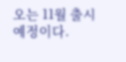오는 11월 출시 예정이다.